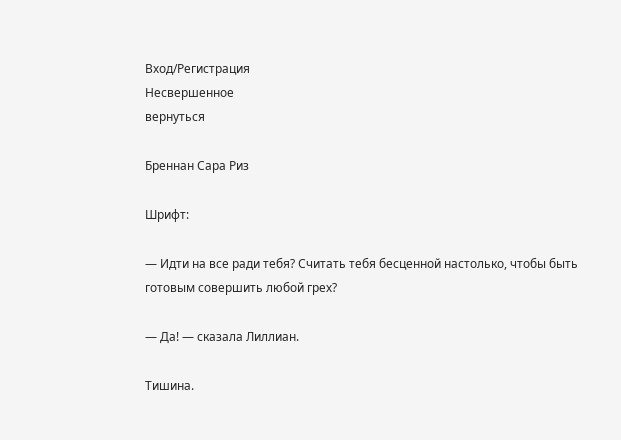Вход/Регистрация
Несвершенное
вернуться

Бреннан Сара Риз

Шрифт:

— Идти на все ради тебя? Считать тебя бесценной настолько, чтобы быть готовым совершить любой грех?

— Да! — сказала Лиллиан.

Тишина.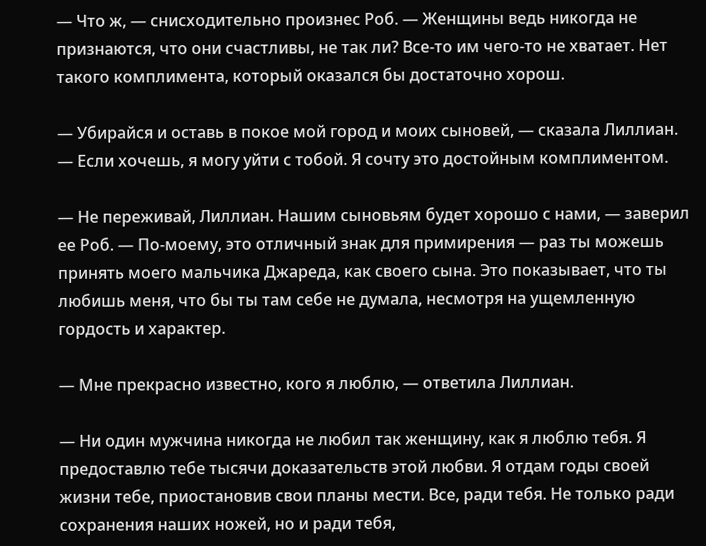— Что ж, — снисходительно произнес Роб. — Женщины ведь никогда не признаются, что они счастливы, не так ли? Все-то им чего-то не хватает. Нет такого комплимента, который оказался бы достаточно хорош.

— Убирайся и оставь в покое мой город и моих сыновей, — сказала Лиллиан. — Если хочешь, я могу уйти с тобой. Я сочту это достойным комплиментом.

— Не переживай, Лиллиан. Нашим сыновьям будет хорошо с нами, — заверил ее Роб. — По-моему, это отличный знак для примирения — раз ты можешь принять моего мальчика Джареда, как своего сына. Это показывает, что ты любишь меня, что бы ты там себе не думала, несмотря на ущемленную гордость и характер.

— Мне прекрасно известно, кого я люблю, — ответила Лиллиан.

— Ни один мужчина никогда не любил так женщину, как я люблю тебя. Я предоставлю тебе тысячи доказательств этой любви. Я отдам годы своей жизни тебе, приостановив свои планы мести. Все, ради тебя. Не только ради сохранения наших ножей, но и ради тебя,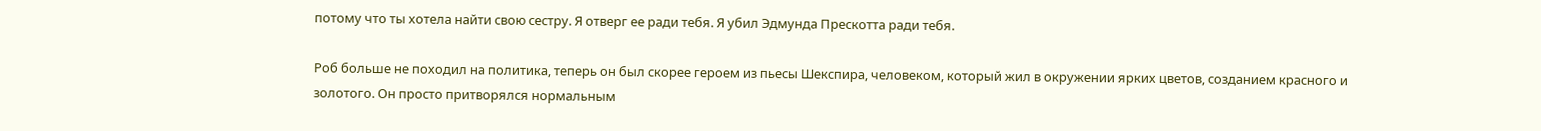потому что ты хотела найти свою сестру. Я отверг ее ради тебя. Я убил Эдмунда Прескотта ради тебя.

Роб больше не походил на политика, теперь он был скорее героем из пьесы Шекспира, человеком, который жил в окружении ярких цветов, созданием красного и золотого. Он просто притворялся нормальным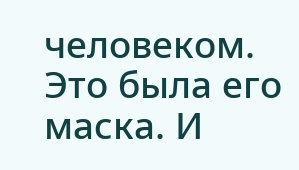человеком. Это была его маска. И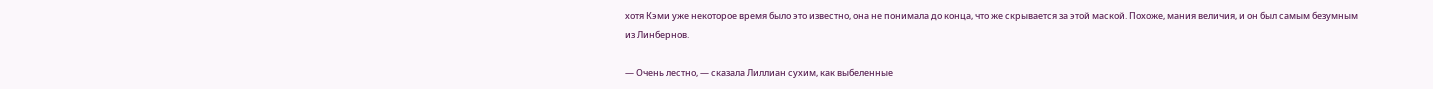хотя Кэми уже некоторое время было это известно, она не понимала до конца, что же скрывается за этой маской. Похоже, мания величия, и он был самым безумным из Линбернов.

— Очень лестно, — сказала Лиллиан сухим, как выбеленные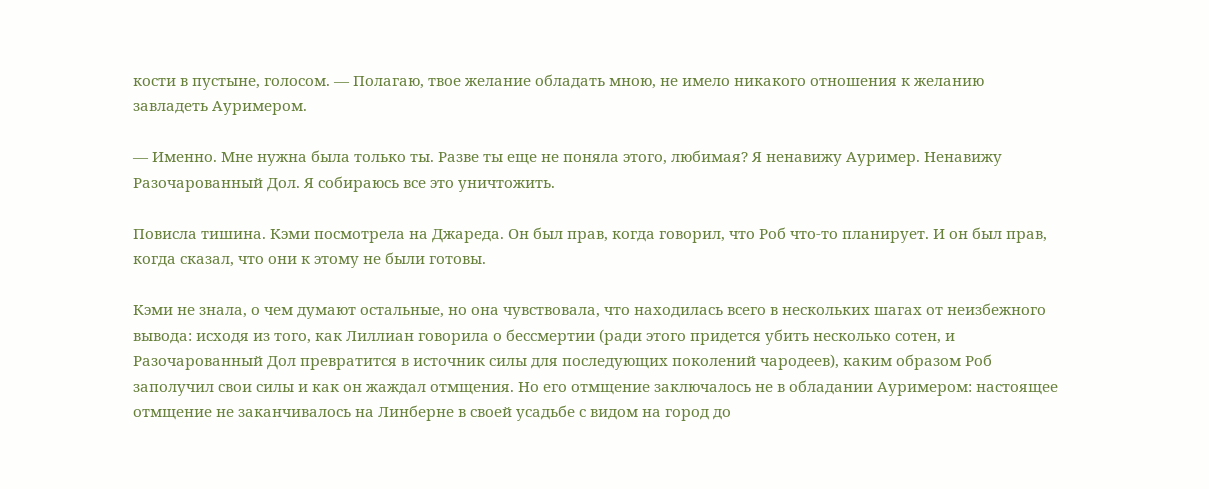кости в пустыне, голосом. — Полагаю, твое желание обладать мною, не имело никакого отношения к желанию завладеть Ауримером.

— Именно. Мне нужна была только ты. Разве ты еще не поняла этого, любимая? Я ненавижу Ауример. Ненавижу Разочарованный Дол. Я собираюсь все это уничтожить.

Повисла тишина. Кэми посмотрела на Джареда. Он был прав, когда говорил, что Роб что-то планирует. И он был прав, когда сказал, что они к этому не были готовы.

Кэми не знала, о чем думают остальные, но она чувствовала, что находилась всего в нескольких шагах от неизбежного вывода: исходя из того, как Лиллиан говорила о бессмертии (ради этого придется убить несколько сотен, и Разочарованный Дол превратится в источник силы для последующих поколений чародеев), каким образом Роб заполучил свои силы и как он жаждал отмщения. Но его отмщение заключалось не в обладании Ауримером: настоящее отмщение не заканчивалось на Линберне в своей усадьбе с видом на город до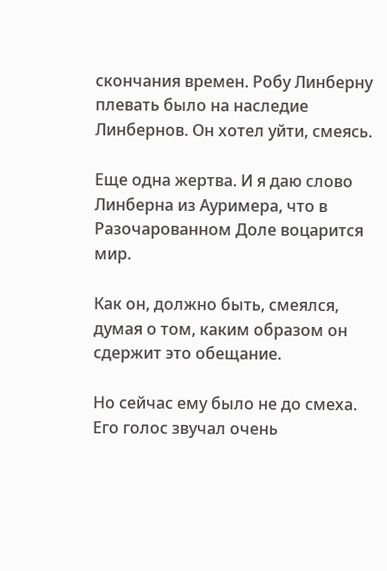скончания времен. Робу Линберну плевать было на наследие Линбернов. Он хотел уйти, смеясь.

Еще одна жертва. И я даю слово Линберна из Ауримера, что в Разочарованном Доле воцарится мир.

Как он, должно быть, смеялся, думая о том, каким образом он сдержит это обещание.

Но сейчас ему было не до смеха. Его голос звучал очень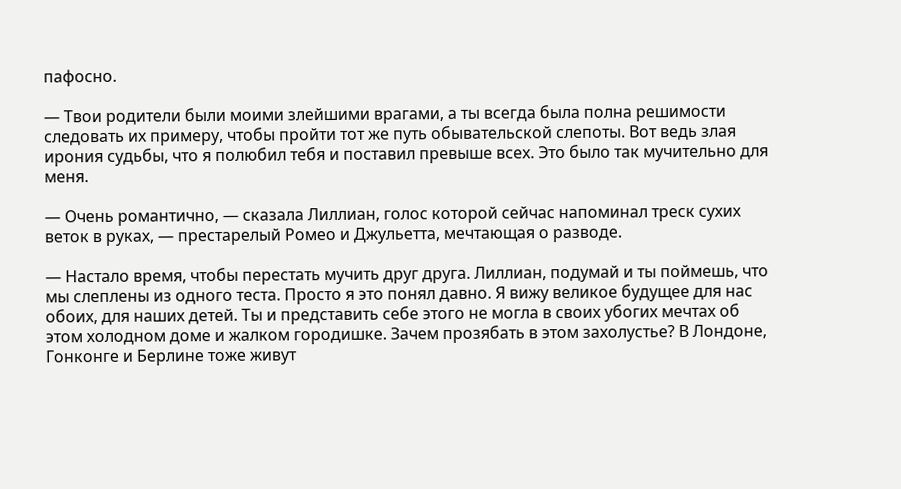пафосно.

— Твои родители были моими злейшими врагами, а ты всегда была полна решимости следовать их примеру, чтобы пройти тот же путь обывательской слепоты. Вот ведь злая ирония судьбы, что я полюбил тебя и поставил превыше всех. Это было так мучительно для меня.

— Очень романтично, — сказала Лиллиан, голос которой сейчас напоминал треск сухих веток в руках, — престарелый Ромео и Джульетта, мечтающая о разводе.

— Настало время, чтобы перестать мучить друг друга. Лиллиан, подумай и ты поймешь, что мы слеплены из одного теста. Просто я это понял давно. Я вижу великое будущее для нас обоих, для наших детей. Ты и представить себе этого не могла в своих убогих мечтах об этом холодном доме и жалком городишке. Зачем прозябать в этом захолустье? В Лондоне, Гонконге и Берлине тоже живут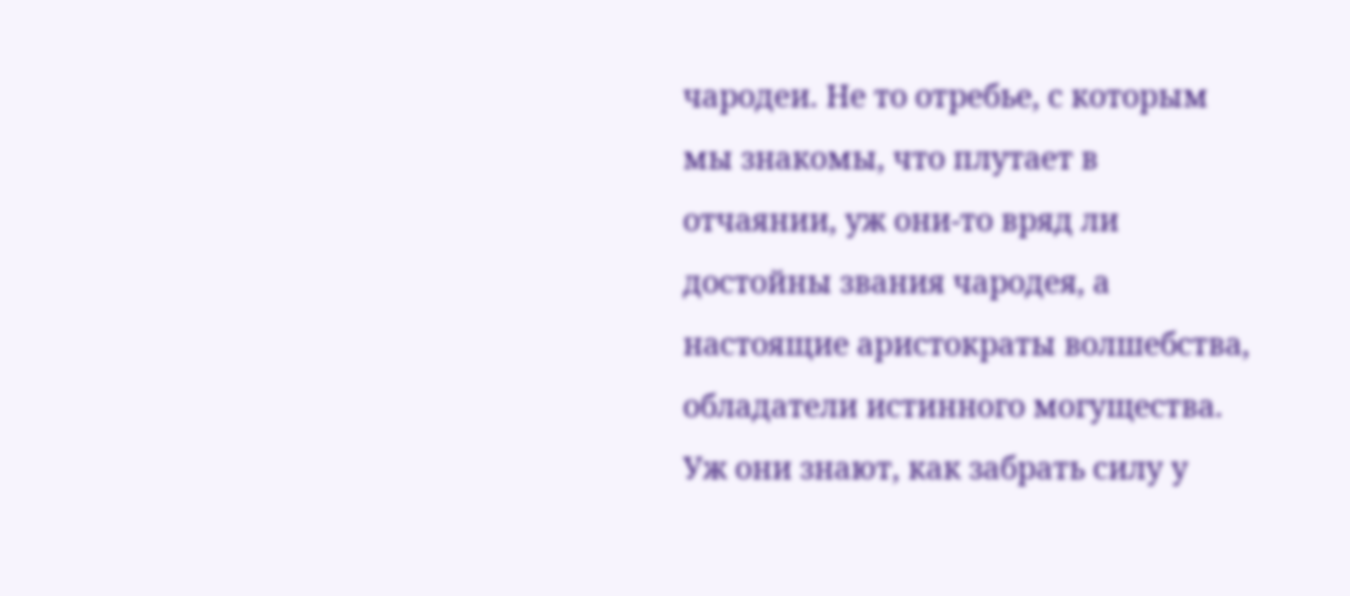чародеи. Не то отребье, с которым мы знакомы, что плутает в отчаянии, уж они-то вряд ли достойны звания чародея, а настоящие аристократы волшебства, обладатели истинного могущества. Уж они знают, как забрать силу у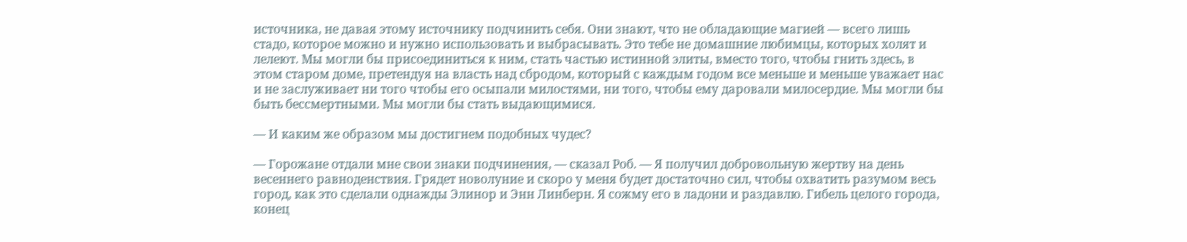источника, не давая этому источнику подчинить себя. Они знают, что не обладающие магией — всего лишь стадо, которое можно и нужно использовать и выбрасывать. Это тебе не домашние любимцы, которых холят и лелеют. Мы могли бы присоединиться к ним, стать частью истинной элиты, вместо того, чтобы гнить здесь, в этом старом доме, претендуя на власть над сбродом, который с каждым годом все меньше и меньше уважает нас и не заслуживает ни того чтобы его осыпали милостями, ни того, чтобы ему даровали милосердие. Мы могли бы быть бессмертными. Мы могли бы стать выдающимися.

— И каким же образом мы достигнем подобных чудес?

— Горожане отдали мне свои знаки подчинения, — сказал Роб. — Я получил добровольную жертву на день весеннего равноденствия. Грядет новолуние и скоро у меня будет достаточно сил, чтобы охватить разумом весь город, как это сделали однажды Элинор и Энн Линберн. Я сожму его в ладони и раздавлю. Гибель целого города, конец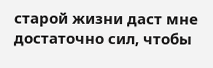старой жизни даст мне достаточно сил, чтобы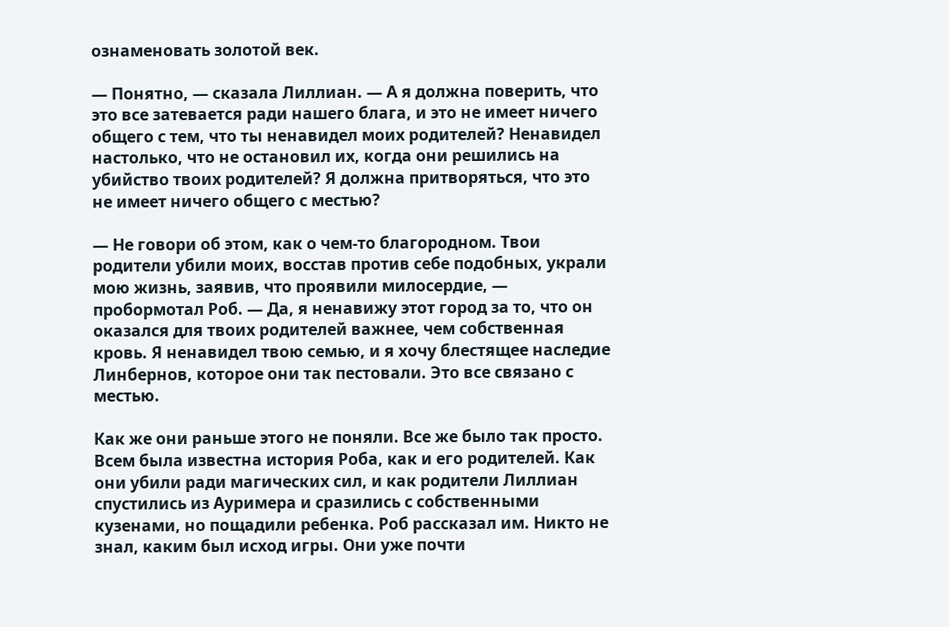ознаменовать золотой век.

— Понятно, — сказала Лиллиан. — А я должна поверить, что это все затевается ради нашего блага, и это не имеет ничего общего с тем, что ты ненавидел моих родителей? Ненавидел настолько, что не остановил их, когда они решились на убийство твоих родителей? Я должна притворяться, что это не имеет ничего общего с местью?

— Не говори об этом, как о чем-то благородном. Твои родители убили моих, восстав против себе подобных, украли мою жизнь, заявив, что проявили милосердие, — пробормотал Роб. — Да, я ненавижу этот город за то, что он оказался для твоих родителей важнее, чем собственная кровь. Я ненавидел твою семью, и я хочу блестящее наследие Линбернов, которое они так пестовали. Это все связано с местью.

Как же они раньше этого не поняли. Все же было так просто. Всем была известна история Роба, как и его родителей. Как они убили ради магических сил, и как родители Лиллиан спустились из Ауримера и сразились с собственными кузенами, но пощадили ребенка. Роб рассказал им. Никто не знал, каким был исход игры. Они уже почти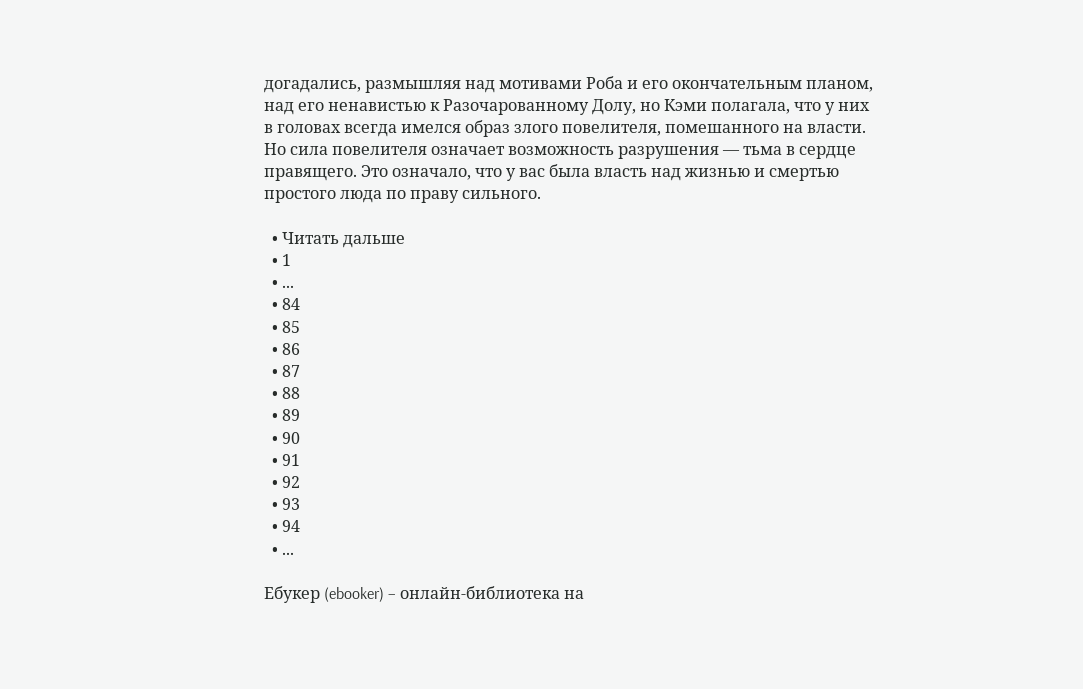догадались, размышляя над мотивами Роба и его окончательным планом, над его ненавистью к Разочарованному Долу, но Кэми полагала, что у них в головах всегда имелся образ злого повелителя, помешанного на власти. Но сила повелителя означает возможность разрушения — тьма в сердце правящего. Это означало, что у вас была власть над жизнью и смертью простого люда по праву сильного.

  • Читать дальше
  • 1
  • ...
  • 84
  • 85
  • 86
  • 87
  • 88
  • 89
  • 90
  • 91
  • 92
  • 93
  • 94
  • ...

Ебукер (ebooker) – онлайн-библиотека на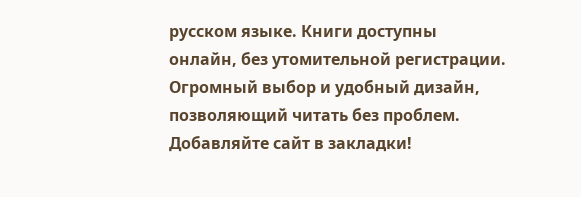русском языке. Книги доступны онлайн, без утомительной регистрации. Огромный выбор и удобный дизайн, позволяющий читать без проблем. Добавляйте сайт в закладки!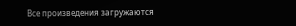Все произведения загружаются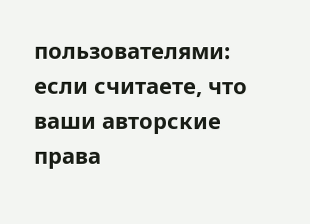пользователями: если считаете, что ваши авторские права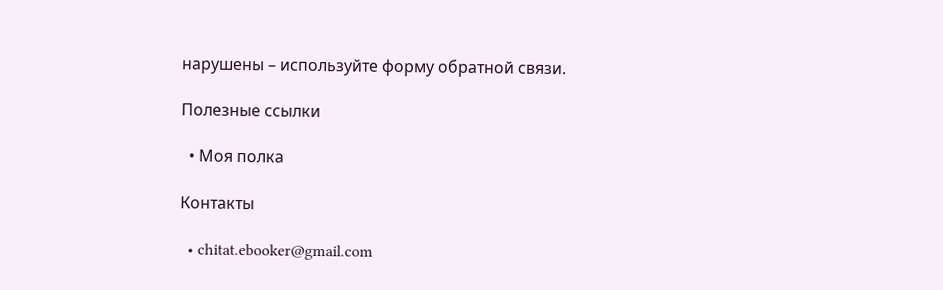нарушены – используйте форму обратной связи.

Полезные ссылки

  • Моя полка

Контакты

  • chitat.ebooker@gmail.com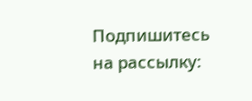Подпишитесь на рассылку: